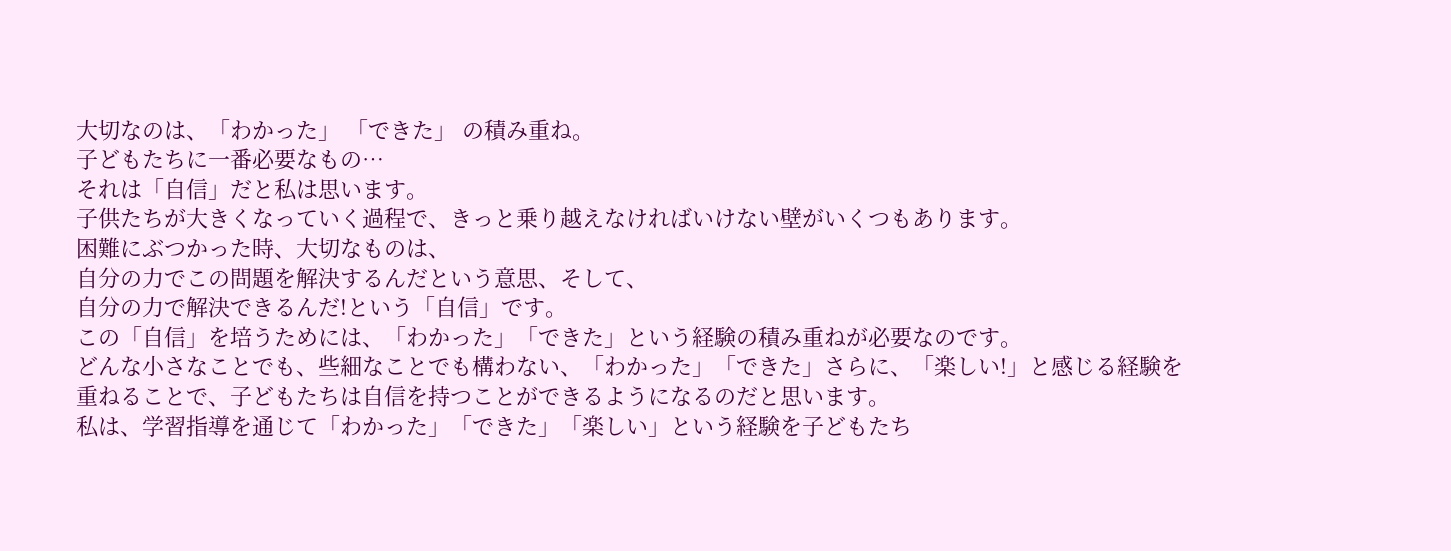大切なのは、「わかった」 「できた」 の積み重ね。
子どもたちに一番必要なもの…
それは「自信」だと私は思います。
子供たちが大きくなっていく過程で、きっと乗り越えなければいけない壁がいくつもあります。
困難にぶつかった時、大切なものは、
自分の力でこの問題を解決するんだという意思、そして、
自分の力で解決できるんだ!という「自信」です。
この「自信」を培うためには、「わかった」「できた」という経験の積み重ねが必要なのです。
どんな小さなことでも、些細なことでも構わない、「わかった」「できた」さらに、「楽しい!」と感じる経験を
重ねることで、子どもたちは自信を持つことができるようになるのだと思います。
私は、学習指導を通じて「わかった」「できた」「楽しい」という経験を子どもたち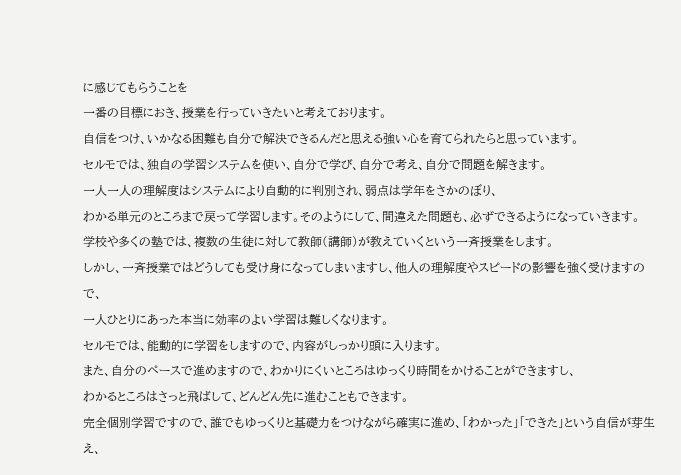に感じてもらうことを
一番の目標におき、授業を行っていきたいと考えております。
自信をつけ、いかなる困難も自分で解決できるんだと思える強い心を育てられたらと思っています。
セルモでは、独自の学習システムを使い、自分で学び、自分で考え、自分で問題を解きます。
一人一人の理解度はシステムにより自動的に判別され、弱点は学年をさかのぼり、
わかる単元のところまで戻って学習します。そのようにして、間違えた問題も、必ずできるようになっていきます。
学校や多くの塾では、複数の生徒に対して教師(講師)が教えていくという一斉授業をします。
しかし、一斉授業ではどうしても受け身になってしまいますし、他人の理解度やスピードの影響を強く受けますので、
一人ひとりにあった本当に効率のよい学習は難しくなります。
セルモでは、能動的に学習をしますので、内容がしっかり頭に入ります。
また、自分のペースで進めますので、わかりにくいところはゆっくり時間をかけることができますし、
わかるところはさっと飛ばして、どんどん先に進むこともできます。
完全個別学習ですので、誰でもゆっくりと基礎力をつけながら確実に進め、「わかった」「できた」という自信が芽生え、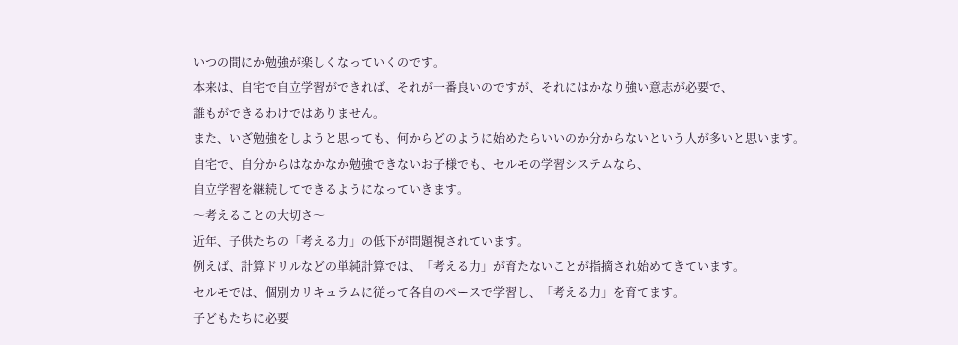いつの間にか勉強が楽しくなっていくのです。
本来は、自宅で自立学習ができれば、それが一番良いのですが、それにはかなり強い意志が必要で、
誰もができるわけではありません。
また、いざ勉強をしようと思っても、何からどのように始めたらいいのか分からないという人が多いと思います。
自宅で、自分からはなかなか勉強できないお子様でも、セルモの学習システムなら、
自立学習を継続してできるようになっていきます。
〜考えることの大切さ〜
近年、子供たちの「考える力」の低下が問題視されています。
例えば、計算ドリルなどの単純計算では、「考える力」が育たないことが指摘され始めてきています。
セルモでは、個別カリキュラムに従って各自のペースで学習し、「考える力」を育てます。
子どもたちに必要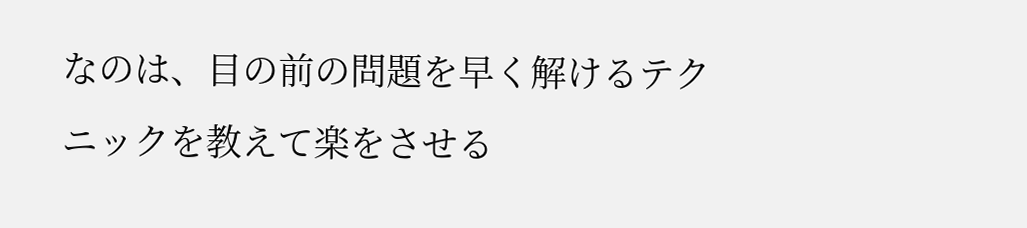なのは、目の前の問題を早く解けるテクニックを教えて楽をさせる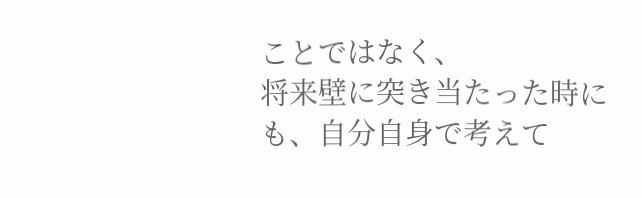ことではなく、
将来壁に突き当たった時にも、自分自身で考えて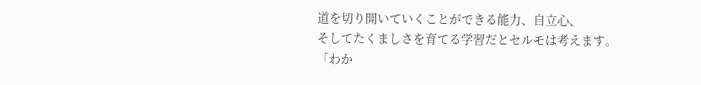道を切り開いていくことができる能力、自立心、
そしてたくましさを育てる学習だとセルモは考えます。
「わか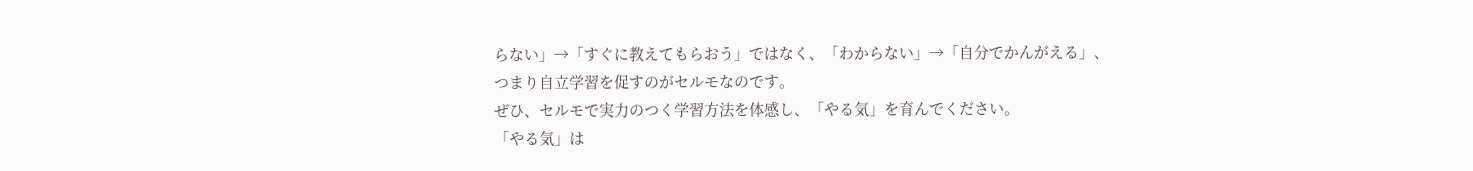らない」→「すぐに教えてもらおう」ではなく、「わからない」→「自分でかんがえる」、
つまり自立学習を促すのがセルモなのです。
ぜひ、セルモで実力のつく学習方法を体感し、「やる気」を育んでください。
「やる気」は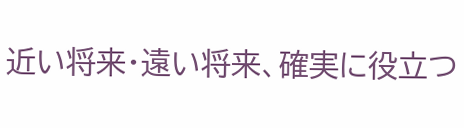近い将来・遠い将来、確実に役立つ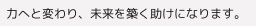力へと変わり、未来を築く助けになります。